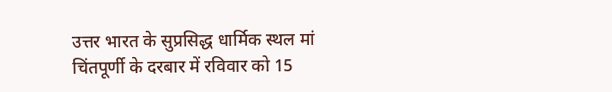उत्तर भारत के सुप्रसिद्ध धार्मिक स्थल मां चिंतपूर्णी के दरबार में रविवार को 15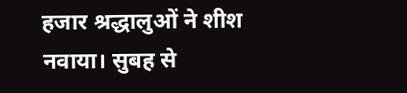हजार श्रद्धालुओं ने शीश नवाया। सुबह से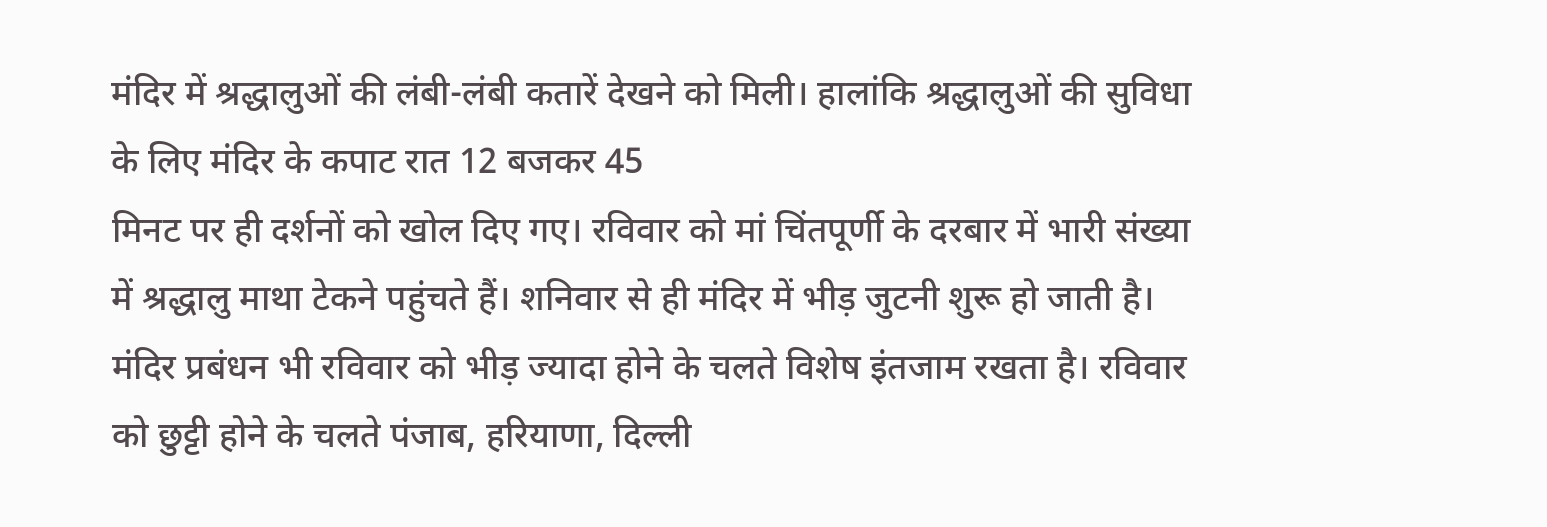मंदिर में श्रद्धालुओं की लंबी-लंबी कतारें देखने को मिली। हालांकि श्रद्धालुओं की सुविधा के लिए मंदिर के कपाट रात 12 बजकर 45
मिनट पर ही दर्शनों को खोल दिए गए। रविवार को मां चिंतपूर्णी के दरबार में भारी संख्या में श्रद्धालु माथा टेकने पहुंचते हैं। शनिवार से ही मंदिर में भीड़ जुटनी शुरू हो जाती है। मंदिर प्रबंधन भी रविवार को भीड़ ज्यादा होने के चलते विशेष इंतजाम रखता है। रविवार को छुट्टी होने के चलते पंजाब, हरियाणा, दिल्ली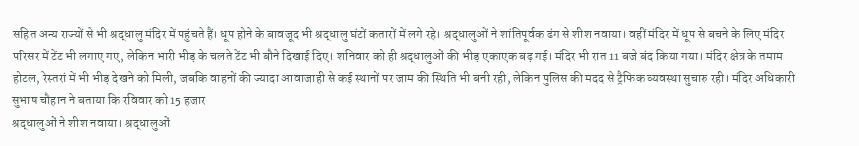सहित अन्य राज्यों से भी श्रद्धालु मंदिर में पहुंचते हैं। धूप होने के बावजूद भी श्रद्धालु घंटों कतारों में लगे रहे। श्रद्धालुओं ने शांतिपूर्वक ढंग से शीश नवाया। वहीं मंदिर में धूप से बचने के लिए मंदिर परिसर में टेंट भी लगाए गए, लेकिन भारी भीड़ के चलते टेंट भी बौने दिखाई दिए। शनिवार को ही श्रद्धालुओं की भीड़ एकाएक बढ़ गई। मंदिर भी रात 11 बजे बंद किया गया। मंदिर क्षेत्र के तमाम होटल, रेस्तरां में भी भीड़ देखने को मिली, जबकि वाहनों की ज्यादा आवाजाही से कई स्थानों पर जाम की स्थिति भी बनी रही, लेकिन पुलिस की मदद से ट्रैफिक व्यवस्था सुचारु रही। मंदिर अधिकारी सुभाष चौहान ने बताया कि रविवार को 15 हजार
श्रद्धालुओं ने शीश नवाया। श्रद्धालुओं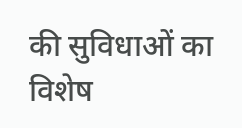की सुविधाओं का विशेष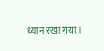ध्यान रखा गया।